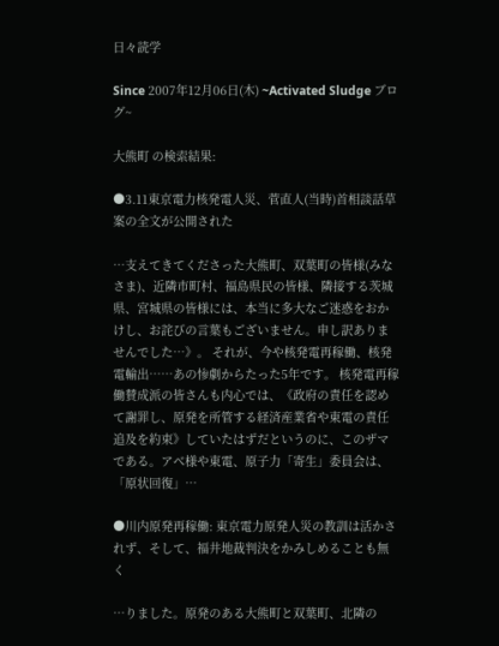日々読学

Since 2007年12月06日(木) ~Activated Sludge ブログ~

大熊町 の検索結果:

●3.11東京電力核発電人災、菅直人(当時)首相談話草案の全文が公開された

…支えてきてくださった大熊町、双葉町の皆様(みなさま)、近隣市町村、福島県民の皆様、隣接する茨城県、宮城県の皆様には、本当に多大なご迷惑をおかけし、お詫びの言葉もございません。申し訳ありませんでした…》。 それが、今や核発電再稼働、核発電輸出……あの惨劇からたった5年です。 核発電再稼働賛成派の皆さんも内心では、《政府の責任を認めて謝罪し、原発を所管する経済産業省や東電の責任追及を約束》していたはずだというのに、このザマである。アベ様や東電、原子力「寄生」委員会は、「原状回復」…

●川内原発再稼働: 東京電力原発人災の教訓は活かされず、そして、福井地裁判決をかみしめることも無く

…りました。原発のある大熊町と双葉町、北隣の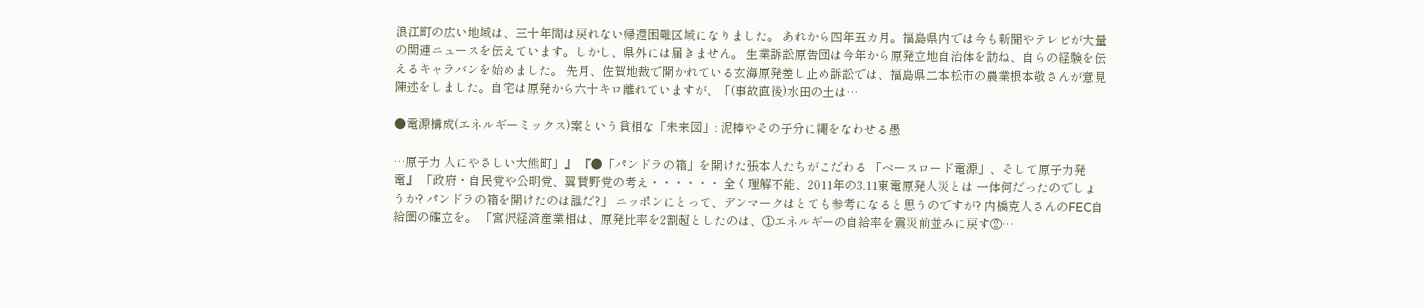浪江町の広い地域は、三十年間は戻れない帰還困難区域になりました。 あれから四年五カ月。福島県内では今も新聞やテレビが大量の関連ニュースを伝えています。しかし、県外には届きません。 生業訴訟原告団は今年から原発立地自治体を訪ね、自らの経験を伝えるキャラバンを始めました。 先月、佐賀地裁で開かれている玄海原発差し止め訴訟では、福島県二本松市の農業根本敬さんが意見陳述をしました。自宅は原発から六十キロ離れていますが、「(事故直後)水田の土は…

●電源構成(エネルギーミックス)案という貧相な「未来図」: 泥棒やその子分に縄をなわせる愚

…原子力 人にやさしい大熊町」』 『●「パンドラの箱」を開けた張本人たちがこだわる 「ベースロード電源」、そして原子力発電』 「政府・自民党や公明党、翼賛野党の考え・・・・・・ 全く理解不能、2011年の3.11東電原発人災とは 一体何だったのでしょうか? パンドラの箱を開けたのは誰だ?」 ニッポンにとって、デンマークはとても参考になると思うのですが? 内橋克人さんのFEC自給圏の確立を。 「宮沢経済産業相は、原発比率を2割超としたのは、①エネルギーの自給率を震災前並みに戻す②…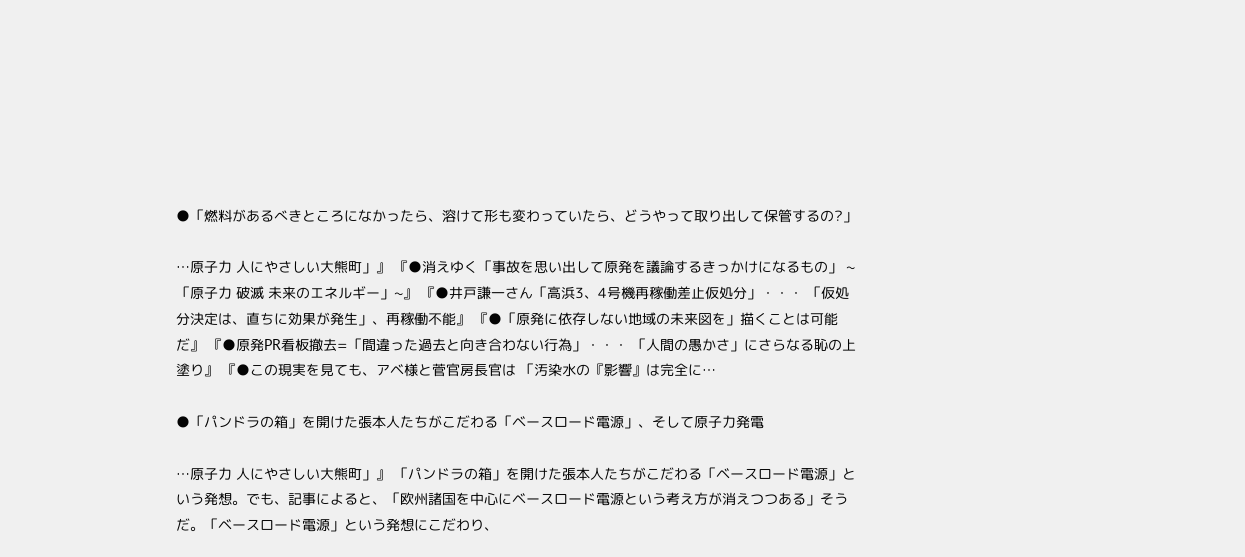●「燃料があるべきところになかったら、溶けて形も変わっていたら、どうやって取り出して保管するの?」

…原子力 人にやさしい大熊町」』 『●消えゆく「事故を思い出して原発を議論するきっかけになるもの」 ~「原子力 破滅 未来のエネルギー」~』 『●井戸謙一さん「高浜3、4号機再稼働差止仮処分」・・・ 「仮処分決定は、直ちに効果が発生」、再稼働不能』 『●「原発に依存しない地域の未来図を」描くことは可能だ』 『●原発PR看板撤去=「間違った過去と向き合わない行為」・・・ 「人間の愚かさ」にさらなる恥の上塗り』 『●この現実を見ても、アベ様と菅官房長官は 「汚染水の『影響』は完全に…

●「パンドラの箱」を開けた張本人たちがこだわる「ベースロード電源」、そして原子力発電

…原子力 人にやさしい大熊町」』 「パンドラの箱」を開けた張本人たちがこだわる「ベースロード電源」という発想。でも、記事によると、「欧州諸国を中心にベースロード電源という考え方が消えつつある」そうだ。「ベースロード電源」という発想にこだわり、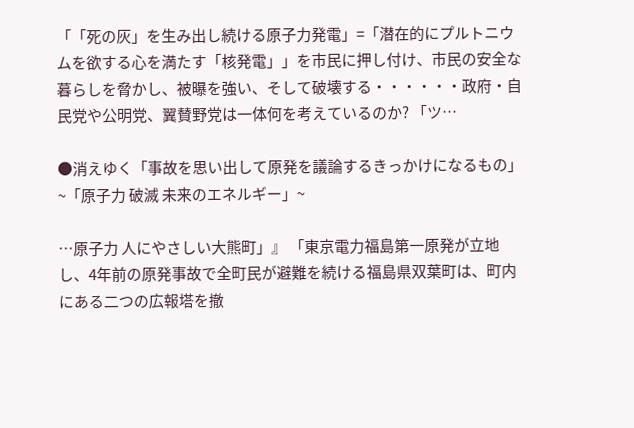「「死の灰」を生み出し続ける原子力発電」=「潜在的にプルトニウムを欲する心を満たす「核発電」」を市民に押し付け、市民の安全な暮らしを脅かし、被曝を強い、そして破壊する・・・・・・政府・自民党や公明党、翼賛野党は一体何を考えているのか? 「ツ…

●消えゆく「事故を思い出して原発を議論するきっかけになるもの」 ~「原子力 破滅 未来のエネルギー」~

…原子力 人にやさしい大熊町」』 「東京電力福島第一原発が立地し、4年前の原発事故で全町民が避難を続ける福島県双葉町は、町内にある二つの広報塔を撤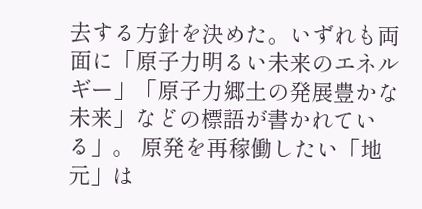去する方針を決めた。いずれも両面に「原子力明るい未来のエネルギー」「原子力郷土の発展豊かな未来」などの標語が書かれている」。 原発を再稼働したい「地元」は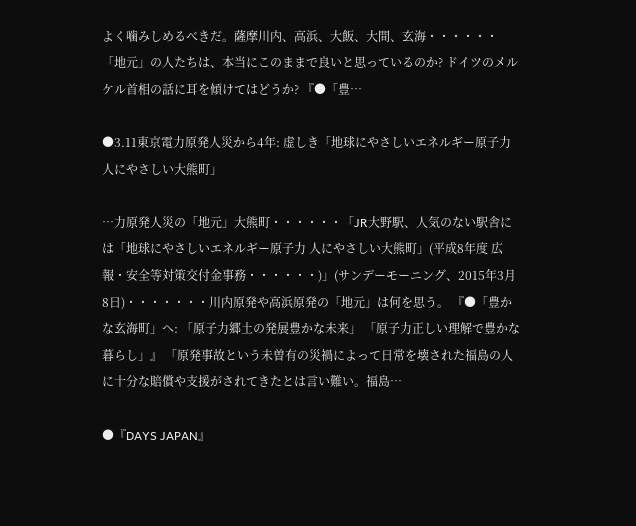よく噛みしめるべきだ。薩摩川内、高浜、大飯、大間、玄海・・・・・・「地元」の人たちは、本当にこのままで良いと思っているのか? ドイツのメルケル首相の話に耳を傾けてはどうか? 『●「豊…

●3.11東京電力原発人災から4年: 虚しき「地球にやさしいエネルギー原子力 人にやさしい大熊町」

…力原発人災の「地元」大熊町・・・・・・「JR大野駅、人気のない駅舎には「地球にやさしいエネルギー原子力 人にやさしい大熊町」(平成8年度 広報・安全等対策交付金事務・・・・・・)」(サンデーモーニング、2015年3月8日)・・・・・・・川内原発や高浜原発の「地元」は何を思う。 『●「豊かな玄海町」へ: 「原子力郷土の発展豊かな未来」 「原子力正しい理解で豊かな暮らし」』 「原発事故という未曽有の災禍によって日常を壊された福島の人に十分な賠償や支援がされてきたとは言い難い。福島…

●『DAYS JAPAN』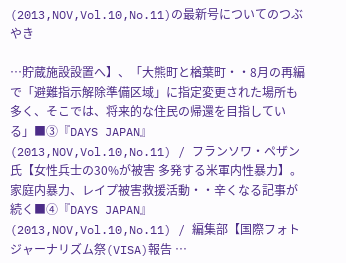(2013,NOV,Vol.10,No.11)の最新号についてのつぶやき

…貯蔵施設設置へ】、「大熊町と楢葉町・・8月の再編で「避難指示解除準備区域」に指定変更された場所も多く、そこでは、将来的な住民の帰還を目指している」■③『DAYS JAPAN』(2013,NOV,Vol.10,No.11) / フランソワ・ペザン氏【女性兵士の30%が被害 多発する米軍内性暴力】。家庭内暴力、レイプ被害救援活動・・辛くなる記事が続く■④『DAYS JAPAN』(2013,NOV,Vol.10,No.11) / 編集部【国際フォトジャーナリズム祭(VISA)報告 …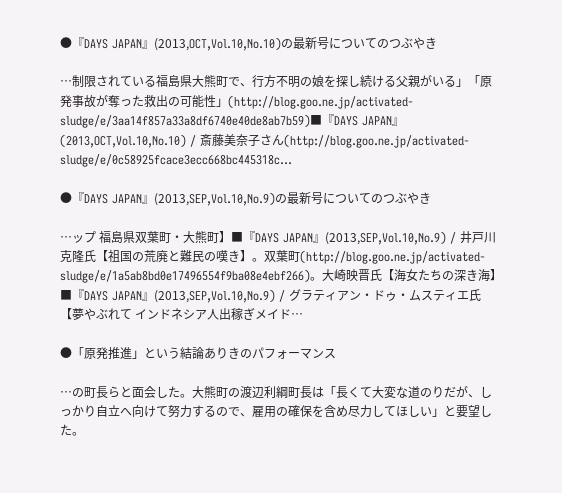●『DAYS JAPAN』(2013,OCT,Vol.10,No.10)の最新号についてのつぶやき

…制限されている福島県大熊町で、行方不明の娘を探し続ける父親がいる」「原発事故が奪った救出の可能性」(http://blog.goo.ne.jp/activated-sludge/e/3aa14f857a33a8df6740e40de8ab7b59)■『DAYS JAPAN』(2013,OCT,Vol.10,No.10) / 斎藤美奈子さん(http://blog.goo.ne.jp/activated-sludge/e/0c58925fcace3ecc668bc445318c…

●『DAYS JAPAN』(2013,SEP,Vol.10,No.9)の最新号についてのつぶやき

…ップ 福島県双葉町・大熊町】■『DAYS JAPAN』(2013,SEP,Vol.10,No.9) / 井戸川克隆氏【祖国の荒廃と難民の嘆き】。双葉町(http://blog.goo.ne.jp/activated-sludge/e/1a5ab8bd0e17496554f9ba08e4ebf266)。大崎映晋氏【海女たちの深き海】■『DAYS JAPAN』(2013,SEP,Vol.10,No.9) / グラティアン・ドゥ・ムスティエ氏【夢やぶれて インドネシア人出稼ぎメイド…

●「原発推進」という結論ありきのパフォーマンス

…の町長らと面会した。大熊町の渡辺利綱町長は「長くて大変な道のりだが、しっかり自立へ向けて努力するので、雇用の確保を含め尽力してほしい」と要望した。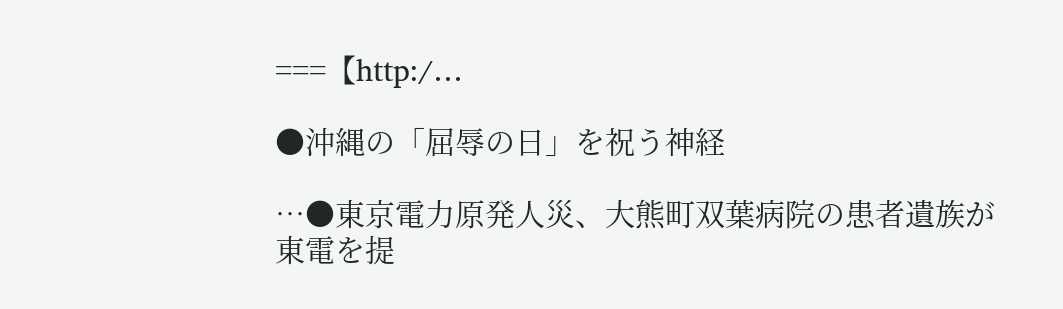===【http:/…

●沖縄の「屈辱の日」を祝う神経

…●東京電力原発人災、大熊町双葉病院の患者遺族が東電を提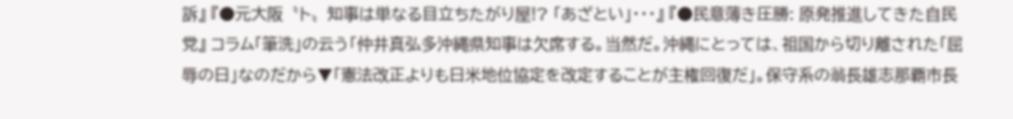訴』 『●元大阪〝ト〟知事は単なる目立ちたがり屋!? 「あざとい」・・・』 『●民意薄き圧勝: 原発推進してきた自民党』 コラム「筆洗」の云う「仲井真弘多沖縄県知事は欠席する。当然だ。沖縄にとっては、祖国から切り離された「屈辱の日」なのだから▼「憲法改正よりも日米地位協定を改定することが主権回復だ」。保守系の翁長雄志那覇市長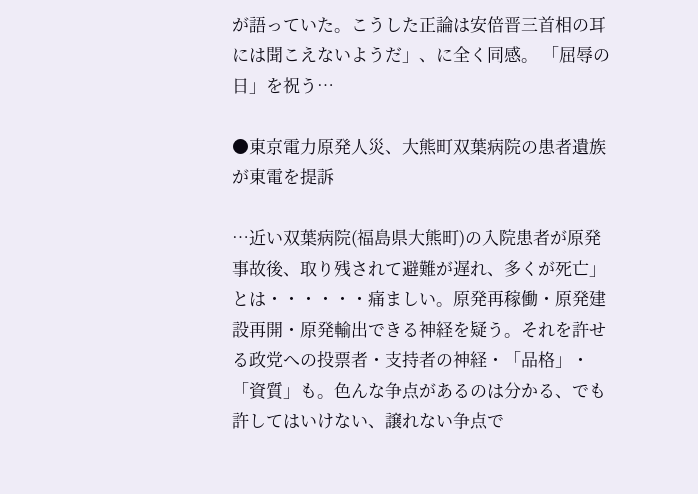が語っていた。こうした正論は安倍晋三首相の耳には聞こえないようだ」、に全く同感。 「屈辱の日」を祝う…

●東京電力原発人災、大熊町双葉病院の患者遺族が東電を提訴

…近い双葉病院(福島県大熊町)の入院患者が原発事故後、取り残されて避難が遅れ、多くが死亡」とは・・・・・・痛ましい。原発再稼働・原発建設再開・原発輸出できる神経を疑う。それを許せる政党への投票者・支持者の神経・「品格」・「資質」も。色んな争点があるのは分かる、でも許してはいけない、譲れない争点で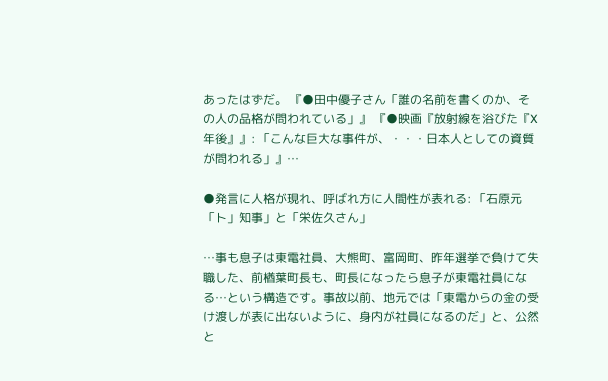あったはずだ。 『●田中優子さん「誰の名前を書くのか、その人の品格が問われている」』 『●映画『放射線を浴びた『X年後』』: 「こんな巨大な事件が、・・・日本人としての資質が問われる」』…

●発言に人格が現れ、呼ばれ方に人間性が表れる: 「石原元「ト」知事」と「栄佐久さん」

…事も息子は東電社員、大熊町、富岡町、昨年選挙で負けて失職した、前楢葉町長も、町長になったら息子が東電社員になる…という構造です。事故以前、地元では「東電からの金の受け渡しが表に出ないように、身内が社員になるのだ」と、公然と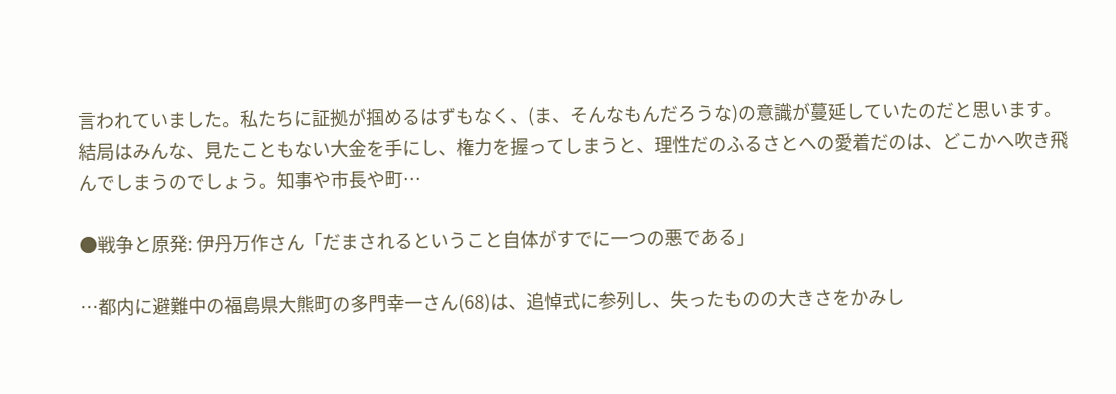言われていました。私たちに証拠が掴めるはずもなく、(ま、そんなもんだろうな)の意識が蔓延していたのだと思います。結局はみんな、見たこともない大金を手にし、権力を握ってしまうと、理性だのふるさとへの愛着だのは、どこかへ吹き飛んでしまうのでしょう。知事や市長や町…

●戦争と原発: 伊丹万作さん「だまされるということ自体がすでに一つの悪である」

…都内に避難中の福島県大熊町の多門幸一さん(68)は、追悼式に参列し、失ったものの大きさをかみし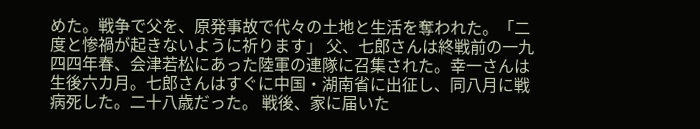めた。戦争で父を、原発事故で代々の土地と生活を奪われた。「二度と惨禍が起きないように祈ります」 父、七郎さんは終戦前の一九四四年春、会津若松にあった陸軍の連隊に召集された。幸一さんは生後六カ月。七郎さんはすぐに中国・湖南省に出征し、同八月に戦病死した。二十八歳だった。 戦後、家に届いた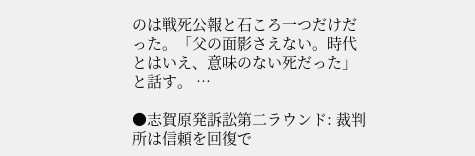のは戦死公報と石ころ一つだけだった。「父の面影さえない。時代とはいえ、意味のない死だった」と話す。 …

●志賀原発訴訟第二ラウンド: 裁判所は信頼を回復で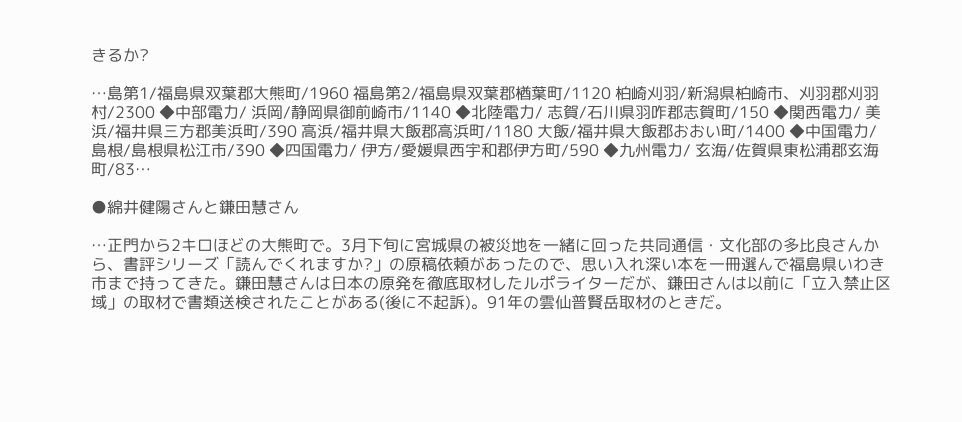きるか?

…島第1/福島県双葉郡大熊町/1960 福島第2/福島県双葉郡楢葉町/1120 柏崎刈羽/新潟県柏崎市、刈羽郡刈羽村/2300 ◆中部電力/ 浜岡/静岡県御前崎市/1140 ◆北陸電力/ 志賀/石川県羽咋郡志賀町/150 ◆関西電力/ 美浜/福井県三方郡美浜町/390 高浜/福井県大飯郡高浜町/1180 大飯/福井県大飯郡おおい町/1400 ◆中国電力/ 島根/島根県松江市/390 ◆四国電力/ 伊方/愛媛県西宇和郡伊方町/590 ◆九州電力/ 玄海/佐賀県東松浦郡玄海町/83…

●綿井健陽さんと鎌田慧さん

…正門から2キロほどの大熊町で。3月下旬に宮城県の被災地を一緒に回った共同通信・文化部の多比良さんから、書評シリーズ「読んでくれますか?」の原稿依頼があったので、思い入れ深い本を一冊選んで福島県いわき市まで持ってきた。鎌田慧さんは日本の原発を徹底取材したルポライターだが、鎌田さんは以前に「立入禁止区域」の取材で書類送検されたことがある(後に不起訴)。91年の雲仙普賢岳取材のときだ。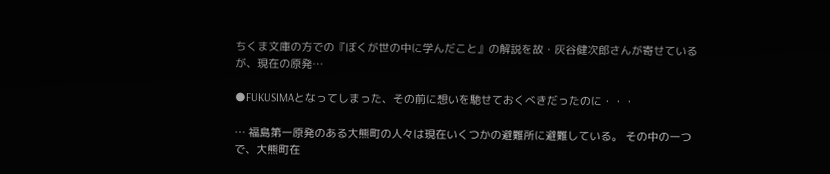ちくま文庫の方での『ぼくが世の中に学んだこと』の解説を故・灰谷健次郎さんが寄せているが、現在の原発…

●FUKUSIMAとなってしまった、その前に想いを馳せておくべきだったのに・・・

… 福島第一原発のある大熊町の人々は現在いくつかの避難所に避難している。 その中の一つで、大熊町在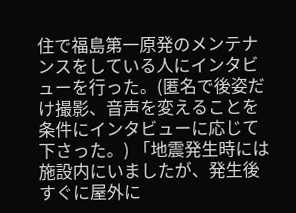住で福島第一原発のメンテナンスをしている人にインタビューを行った。(匿名で後姿だけ撮影、音声を変えることを条件にインタビューに応じて下さった。) 「地震発生時には施設内にいましたが、発生後すぐに屋外に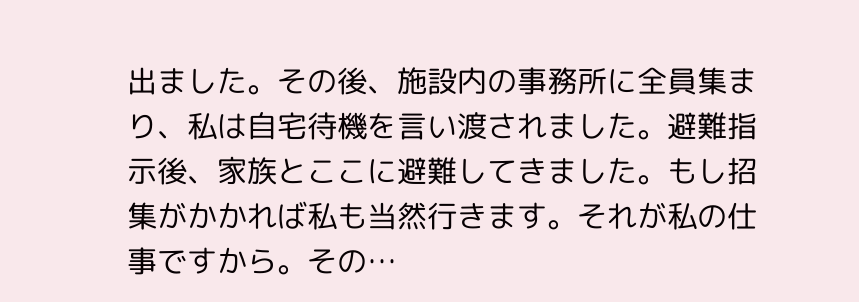出ました。その後、施設内の事務所に全員集まり、私は自宅待機を言い渡されました。避難指示後、家族とここに避難してきました。もし招集がかかれば私も当然行きます。それが私の仕事ですから。その…